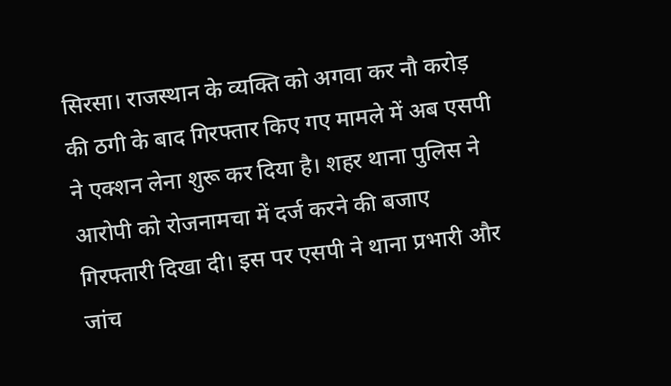सिरसा। राजस्थान के व्यक्ति को अगवा कर नौ करोड़ की ठगी के बाद गिरफ्तार किए गए मामले में अब एसपी ने एक्शन लेना शुरू कर दिया है। शहर थाना पुलिस ने आरोपी को रोजनामचा में दर्ज करने की बजाए गिरफ्तारी दिखा दी। इस पर एसपी ने थाना प्रभारी और जांच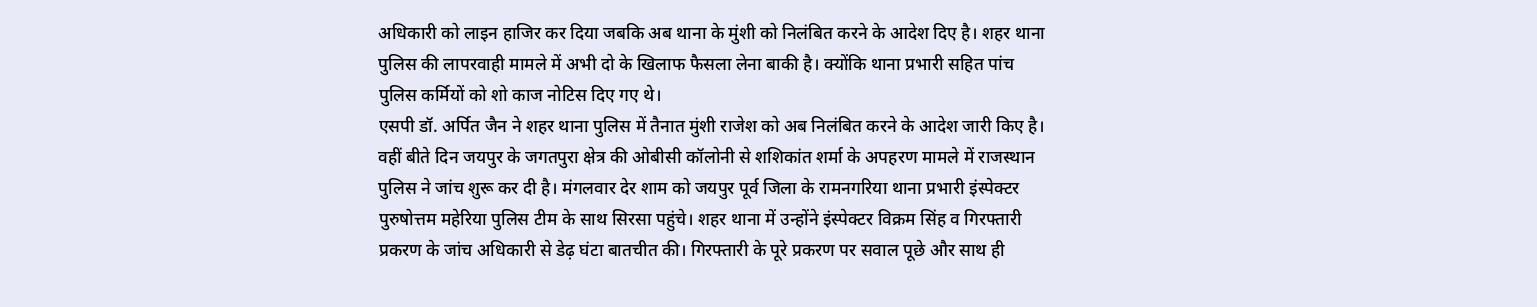अधिकारी को लाइन हाजिर कर दिया जबकि अब थाना के मुंशी को निलंबित करने के आदेश दिए है। शहर थाना पुलिस की लापरवाही मामले में अभी दो के खिलाफ फैसला लेना बाकी है। क्योंकि थाना प्रभारी सहित पांच पुलिस कर्मियों को शो काज नोटिस दिए गए थे।
एसपी डॉ. अर्पित जैन ने शहर थाना पुलिस में तैनात मुंशी राजेश को अब निलंबित करने के आदेश जारी किए है। वहीं बीते दिन जयपुर के जगतपुरा क्षेत्र की ओबीसी कॉलोनी से शशिकांत शर्मा के अपहरण मामले में राजस्थान पुलिस ने जांच शुरू कर दी है। मंगलवार देर शाम को जयपुर पूर्व जिला के रामनगरिया थाना प्रभारी इंस्पेक्टर पुरुषोत्तम महेरिया पुलिस टीम के साथ सिरसा पहुंचे। शहर थाना में उन्होंने इंस्पेक्टर विक्रम सिंह व गिरफ्तारी प्रकरण के जांच अधिकारी से डेढ़ घंटा बातचीत की। गिरफ्तारी के पूरे प्रकरण पर सवाल पूछे और साथ ही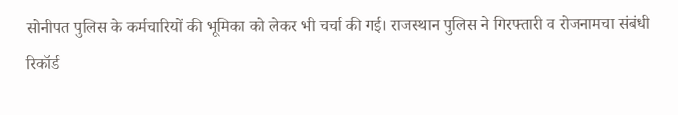सोनीपत पुलिस के कर्मचारियों की भूमिका को लेकर भी चर्चा की गई। राजस्थान पुलिस ने गिरफ्तारी व रोजनामचा संबंधी रिकॉर्ड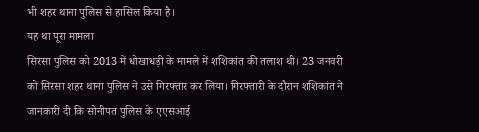भी शहर थाना पुलिस से हासिल किया है।
यह था पूरा मामला
सिरसा पुलिस को 2013 में धोखाधड़ी के मामले में शशिकांत की तलाश थी। 23 जनवरी को सिरसा शहर थाना पुलिस ने उसे गिरफ्तार कर लिया। गिरफ्तारी के दौरान शशिकांत ने जानकारी दी कि सोनीपत पुलिस के एएसआई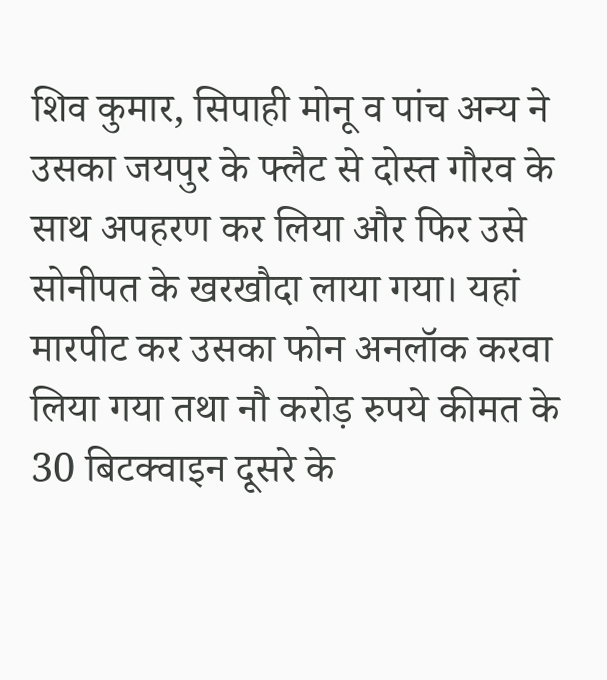शिव कुमार, सिपाही मोनू व पांच अन्य ने उसका जयपुर के फ्लैट से दोस्त गौरव के साथ अपहरण कर लिया और फिर उसे सोनीपत के खरखौदा लाया गया। यहां मारपीट कर उसका फोन अनलॉक करवा लिया गया तथा नौ करोड़ रुपये कीमत के 30 बिटक्वाइन दूसरे के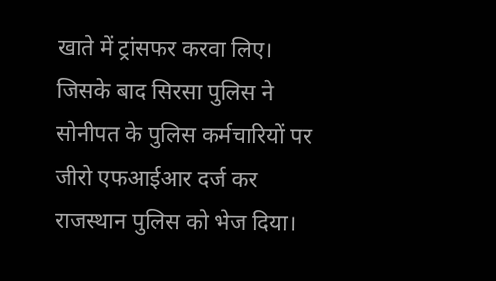खाते में ट्रांसफर करवा लिए। जिसके बाद सिरसा पुलिस ने सोनीपत के पुलिस कर्मचारियों पर जीरो एफआईआर दर्ज कर राजस्थान पुलिस को भेज दिया।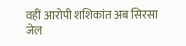वहीं आरोपी शशिकांत अब सिरसा जेल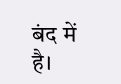बंद में है।